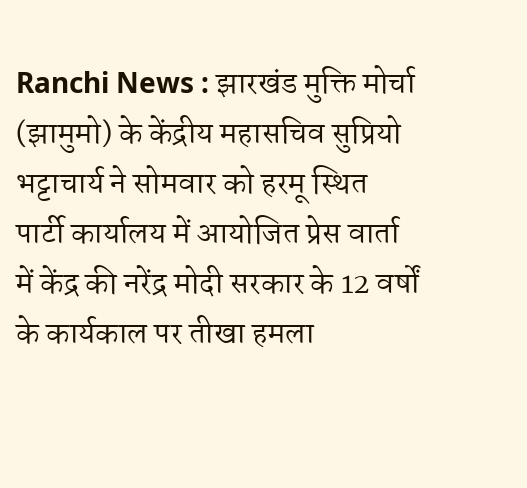Ranchi News : झारखंड मुक्ति मोर्चा (झामुमो) के केंद्रीय महासचिव सुप्रियो भट्टाचार्य ने सोमवार को हरमू स्थित पार्टी कार्यालय में आयोजित प्रेस वार्ता में केंद्र की नरेंद्र मोदी सरकार के 12 वर्षों के कार्यकाल पर तीखा हमला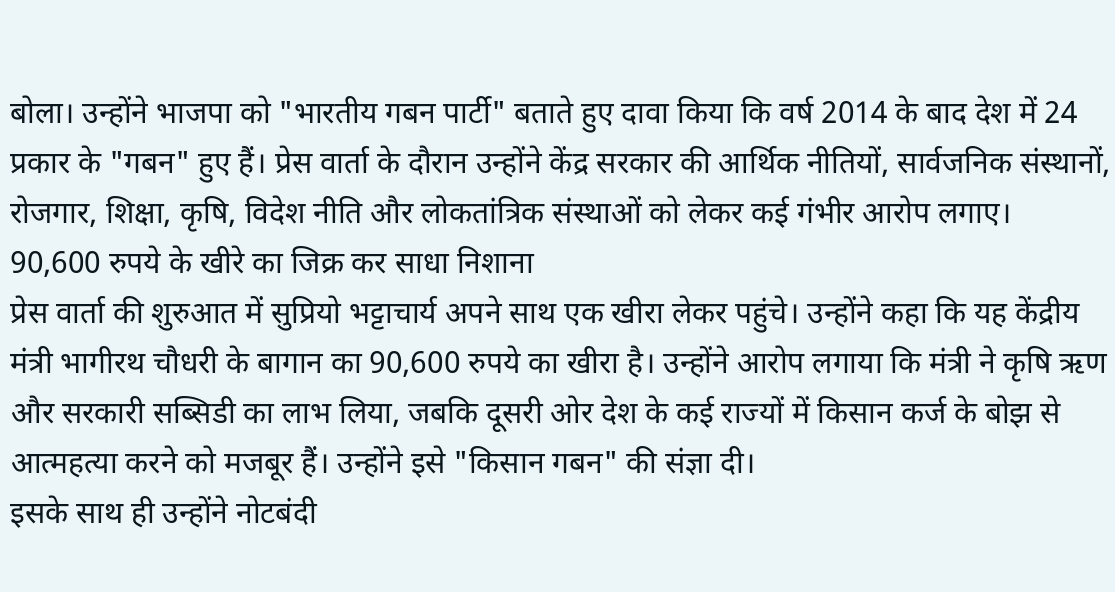बोला। उन्होंने भाजपा को "भारतीय गबन पार्टी" बताते हुए दावा किया कि वर्ष 2014 के बाद देश में 24 प्रकार के "गबन" हुए हैं। प्रेस वार्ता के दौरान उन्होंने केंद्र सरकार की आर्थिक नीतियों, सार्वजनिक संस्थानों, रोजगार, शिक्षा, कृषि, विदेश नीति और लोकतांत्रिक संस्थाओं को लेकर कई गंभीर आरोप लगाए।
90,600 रुपये के खीरे का जिक्र कर साधा निशाना
प्रेस वार्ता की शुरुआत में सुप्रियो भट्टाचार्य अपने साथ एक खीरा लेकर पहुंचे। उन्होंने कहा कि यह केंद्रीय मंत्री भागीरथ चौधरी के बागान का 90,600 रुपये का खीरा है। उन्होंने आरोप लगाया कि मंत्री ने कृषि ऋण और सरकारी सब्सिडी का लाभ लिया, जबकि दूसरी ओर देश के कई राज्यों में किसान कर्ज के बोझ से आत्महत्या करने को मजबूर हैं। उन्होंने इसे "किसान गबन" की संज्ञा दी।
इसके साथ ही उन्होंने नोटबंदी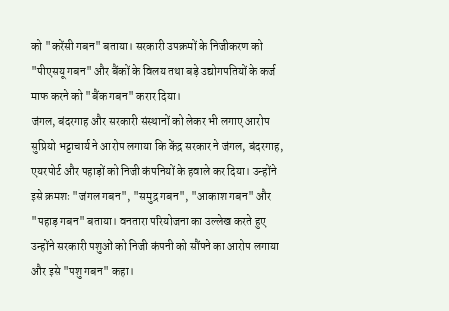को "करेंसी गबन" बताया। सरकारी उपक्रमों के निजीकरण को "पीएसयू गबन" और बैंकों के विलय तथा बड़े उद्योगपतियों के कर्ज माफ करने को "बैंक गबन" करार दिया।
जंगल, बंदरगाह और सरकारी संस्थानों को लेकर भी लगाए आरोप
सुप्रियो भट्टाचार्य ने आरोप लगाया कि केंद्र सरकार ने जंगल, बंदरगाह, एयरपोर्ट और पहाड़ों को निजी कंपनियों के हवाले कर दिया। उन्होंने इसे क्रमशः "जंगल गबन", "समुद्र गबन", "आकाश गबन" और "पहाड़ गबन" बताया। वनतारा परियोजना का उल्लेख करते हुए उन्होंने सरकारी पशुओं को निजी कंपनी को सौंपने का आरोप लगाया और इसे "पशु गबन" कहा।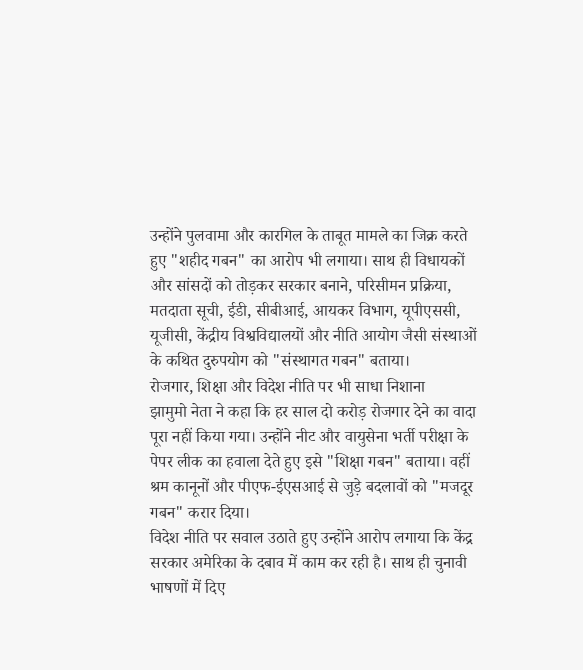उन्होंने पुलवामा और कारगिल के ताबूत मामले का जिक्र करते हुए "शहीद गबन" का आरोप भी लगाया। साथ ही विधायकों और सांसदों को तोड़कर सरकार बनाने, परिसीमन प्रक्रिया, मतदाता सूची, ईडी, सीबीआई, आयकर विभाग, यूपीएससी, यूजीसी, केंद्रीय विश्वविद्यालयों और नीति आयोग जैसी संस्थाओं के कथित दुरुपयोग को "संस्थागत गबन" बताया।
रोजगार, शिक्षा और विदेश नीति पर भी साधा निशाना
झामुमो नेता ने कहा कि हर साल दो करोड़ रोजगार देने का वादा पूरा नहीं किया गया। उन्होंने नीट और वायुसेना भर्ती परीक्षा के पेपर लीक का हवाला देते हुए इसे "शिक्षा गबन" बताया। वहीं श्रम कानूनों और पीएफ-ईएसआई से जुड़े बदलावों को "मजदूर गबन" करार दिया।
विदेश नीति पर सवाल उठाते हुए उन्होंने आरोप लगाया कि केंद्र सरकार अमेरिका के दबाव में काम कर रही है। साथ ही चुनावी भाषणों में दिए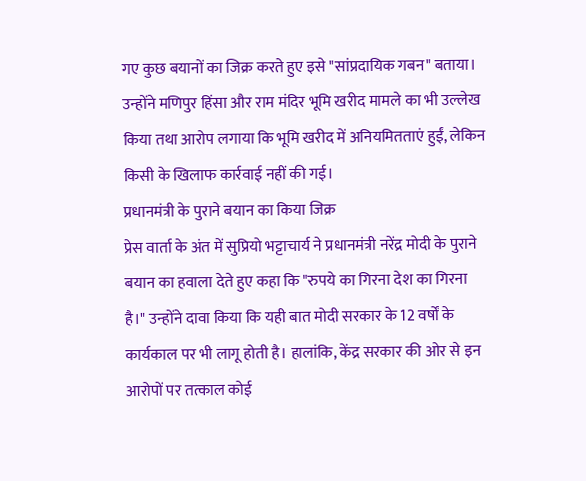गए कुछ बयानों का जिक्र करते हुए इसे "सांप्रदायिक गबन" बताया। उन्होंने मणिपुर हिंसा और राम मंदिर भूमि खरीद मामले का भी उल्लेख किया तथा आरोप लगाया कि भूमि खरीद में अनियमितताएं हुईं, लेकिन किसी के खिलाफ कार्रवाई नहीं की गई।
प्रधानमंत्री के पुराने बयान का किया जिक्र
प्रेस वार्ता के अंत में सुप्रियो भट्टाचार्य ने प्रधानमंत्री नरेंद्र मोदी के पुराने बयान का हवाला देते हुए कहा कि "रुपये का गिरना देश का गिरना है।" उन्होंने दावा किया कि यही बात मोदी सरकार के 12 वर्षों के कार्यकाल पर भी लागू होती है। हालांकि, केंद्र सरकार की ओर से इन आरोपों पर तत्काल कोई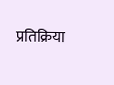प्रतिक्रिया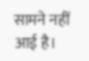सामने नहीं आई है।